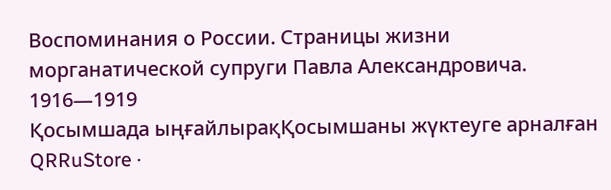Воспоминания о России. Страницы жизни морганатической супруги Павла Александровича. 1916—1919
Қосымшада ыңғайлырақҚосымшаны жүктеуге арналған QRRuStore ·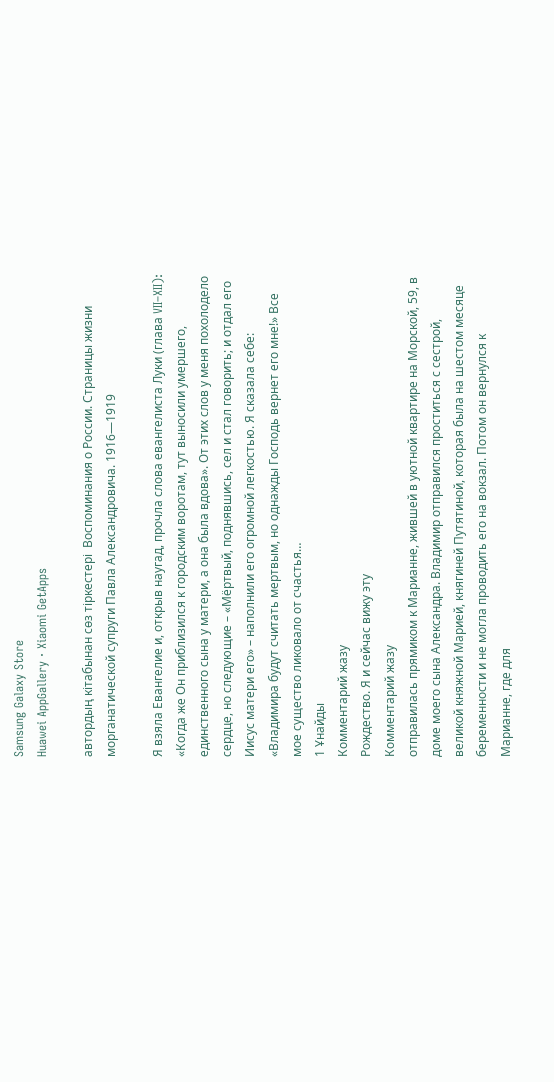Samsung Galaxy Store
Huawei AppGallery · Xiaomi GetApps

автордың кітабынан сөз тіркестері  Воспоминания о России. Страницы жизни морганатической супруги Павла Александровича. 1916—1919

Я взяла Евангелие и, открыв наугад, прочла слова евангелиста Луки (глава VII–XII): «Когда же Он приблизился к городским воротам, тут выносили умершего, единственного сына у матери, а она была вдова». От этих слов у меня похолодело сердце, но следующие – «Мёртвый, поднявшись, сел и стал говорить; и отдал его Иисус матери его» – наполнили его огромной легкостью. Я сказала себе: «Владимира будут считать мертвым, но однажды Господь вернет его мне!» Все мое существо ликовало от счастья…
1 Ұнайды
Комментарий жазу
Рождество. Я и сейчас вижу эту
Комментарий жазу
отправилась прямиком к Марианне, жившей в уютной квартире на Морской, 59, в доме моего сына Александра. Владимир отправился проститься с сестрой, великой княжной Марией, княгиней Путятиной, которая была на шестом месяце беременности и не могла проводить его на вокзал. Потом он вернулся к Марианне, где для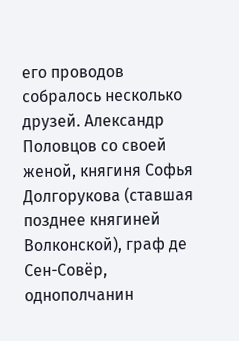его проводов собралось несколько друзей. Александр Половцов со своей женой, княгиня Софья Долгорукова (ставшая позднее княгиней Волконской), граф де Сен-Совёр, однополчанин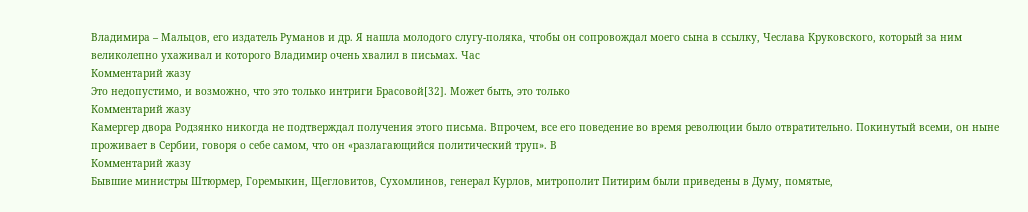Владимира – Мальцов, его издатель Руманов и др. Я нашла молодого слугу-поляка, чтобы он сопровождал моего сына в ссылку, Чеслава Круковского, который за ним великолепно ухаживал и которого Владимир очень хвалил в письмах. Час
Комментарий жазу
Это недопустимо, и возможно, что это только интриги Брасовой[32]. Может быть, это только
Комментарий жазу
Камергер двора Родзянко никогда не подтверждал получения этого письма. Впрочем, все его поведение во время революции было отвратительно. Покинутый всеми, он ныне проживает в Сербии, говоря о себе самом, что он «разлагающийся политический труп». В
Комментарий жазу
Бывшие министры Штюрмер, Горемыкин, Щегловитов, Сухомлинов, генерал Курлов, митрополит Питирим были приведены в Думу, помятые,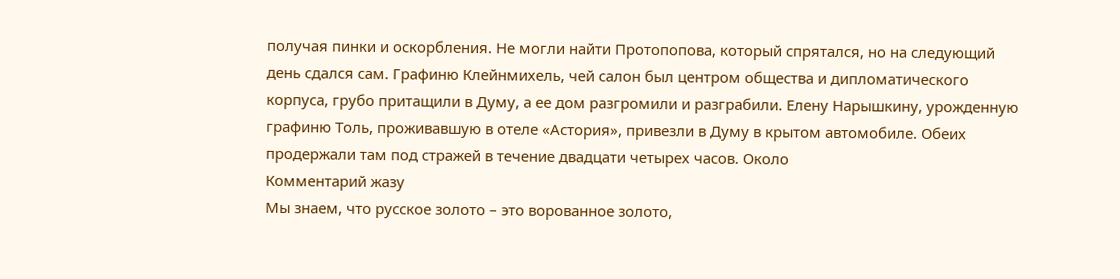получая пинки и оскорбления. Не могли найти Протопопова, который спрятался, но на следующий день сдался сам. Графиню Клейнмихель, чей салон был центром общества и дипломатического корпуса, грубо притащили в Думу, а ее дом разгромили и разграбили. Елену Нарышкину, урожденную графиню Толь, проживавшую в отеле «Астория», привезли в Думу в крытом автомобиле. Обеих продержали там под стражей в течение двадцати четырех часов. Около
Комментарий жазу
Мы знаем, что русское золото – это ворованное золото,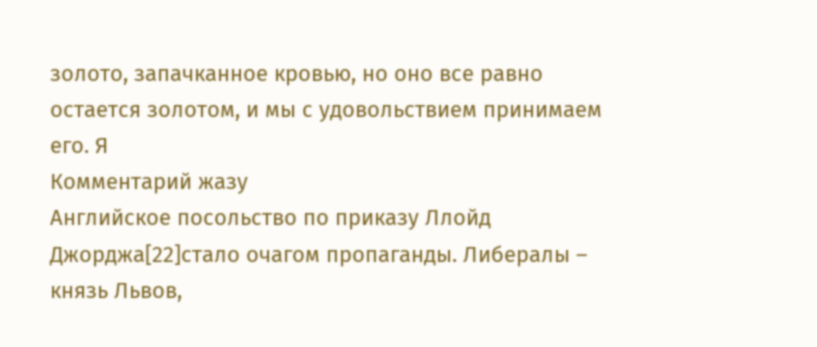золото, запачканное кровью, но оно все равно остается золотом, и мы с удовольствием принимаем его. Я
Комментарий жазу
Английское посольство по приказу Ллойд Джорджа[22]стало очагом пропаганды. Либералы – князь Львов,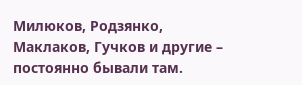Милюков, Родзянко, Маклаков, Гучков и другие – постоянно бывали там.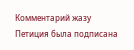Комментарий жазу
Петиция была подписана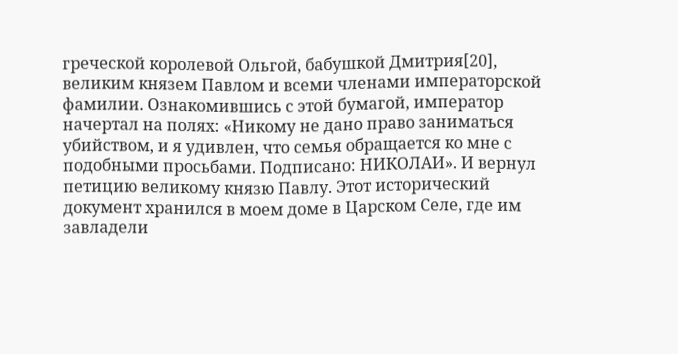греческой королевой Ольгой, бабушкой Дмитрия[20], великим князем Павлом и всеми членами императорской фамилии. Ознакомившись с этой бумагой, император начертал на полях: «Никому не дано право заниматься убийством, и я удивлен, что семья обращается ко мне с подобными просьбами. Подписано: НИКОЛАИ». И вернул петицию великому князю Павлу. Этот исторический документ хранился в моем доме в Царском Селе, где им завладели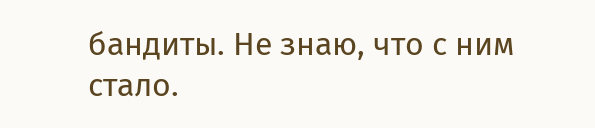бандиты. Не знаю, что с ним стало.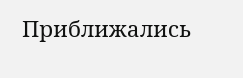Приближались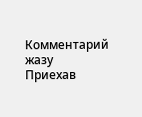Комментарий жазу
Приехав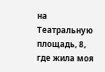на Театральную площадь, 8, где жила моя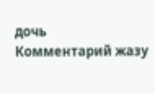дочь
Комментарий жазу